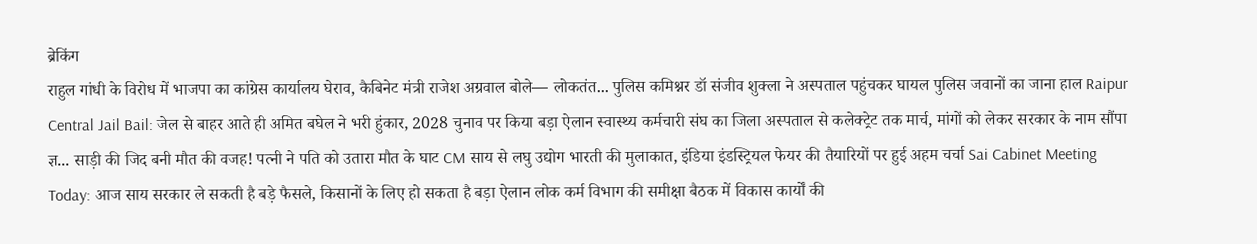ब्रेकिंग
राहुल गांधी के विरोध में भाजपा का कांग्रेस कार्यालय घेराव, कैबिनेट मंत्री राजेश अग्रवाल बोले— लोकतंत... पुलिस कमिश्नर डॉ संजीव शुक्ला ने अस्पताल पहुंचकर घायल पुलिस जवानों का जाना हाल Raipur Central Jail Bail: जेल से बाहर आते ही अमित बघेल ने भरी हुंकार, 2028 चुनाव पर किया बड़ा ऐलान स्वास्थ्य कर्मचारी संघ का जिला अस्पताल से कलेक्ट्रेट तक मार्च, मांगों को लेकर सरकार के नाम सौंपा ज्ञ... साड़ी की जिद बनी मौत की वजह! पत्नी ने पति को उतारा मौत के घाट CM साय से लघु उद्योग भारती की मुलाकात, इंडिया इंडस्ट्रियल फेयर की तैयारियों पर हुई अहम चर्चा Sai Cabinet Meeting Today: आज साय सरकार ले सकती है बड़े फैसले, किसानों के लिए हो सकता है बड़ा ऐलान लोक कर्म विभाग की समीक्षा बैठक में विकास कार्यों की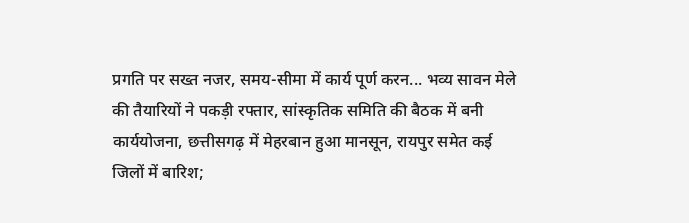प्रगति पर सख्त नजर, समय-सीमा में कार्य पूर्ण करन... भव्य सावन मेले की तैयारियों ने पकड़ी रफ्तार, सांस्कृतिक समिति की बैठक में बनी कार्ययोजना, छत्तीसगढ़ में मेहरबान हुआ मानसून, रायपुर समेत कई जिलों में बारिश;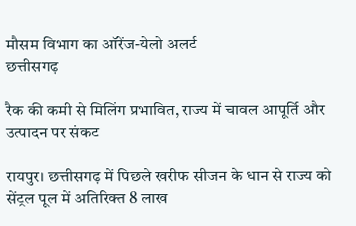मौसम विभाग का ऑरेंज-येलो अलर्ट
छत्तीसगढ़

रैक की कमी से मिलिंग प्रभावित, राज्य में चावल आपूर्ति और उत्पादन पर संकट

रायपुर। छत्तीसगढ़ में पिछले खरीफ सीजन के धान से राज्य को सेंट्रल पूल में अतिरिक्त 8 लाख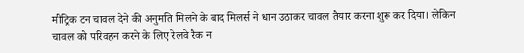मीट्रिक टन चावल देने की अनुमति मिलने के बाद मिलर्स ने धान उठाकर चावल तैयार करना शुरू कर दिया। लेकिन चावल को परिवहन करने के लिए रेलवे रैक न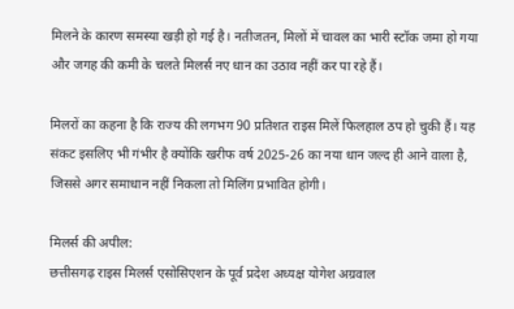मिलने के कारण समस्या खड़ी हो गई है। नतीजतन, मिलों में चावल का भारी स्टॉक जमा हो गया और जगह की कमी के चलते मिलर्स नए धान का उठाव नहीं कर पा रहे हैं।

मिलरों का कहना है कि राज्य की लगभग 90 प्रतिशत राइस मिलें फिलहाल ठप हो चुकी हैं। यह संकट इसलिए भी गंभीर है क्योंकि खरीफ वर्ष 2025-26 का नया धान जल्द ही आने वाला है, जिससे अगर समाधान नहीं निकला तो मिलिंग प्रभावित होगी।

मिलर्स की अपील:
छत्तीसगढ़ राइस मिलर्स एसोसिएशन के पूर्व प्रदेश अध्यक्ष योगेश अग्रवाल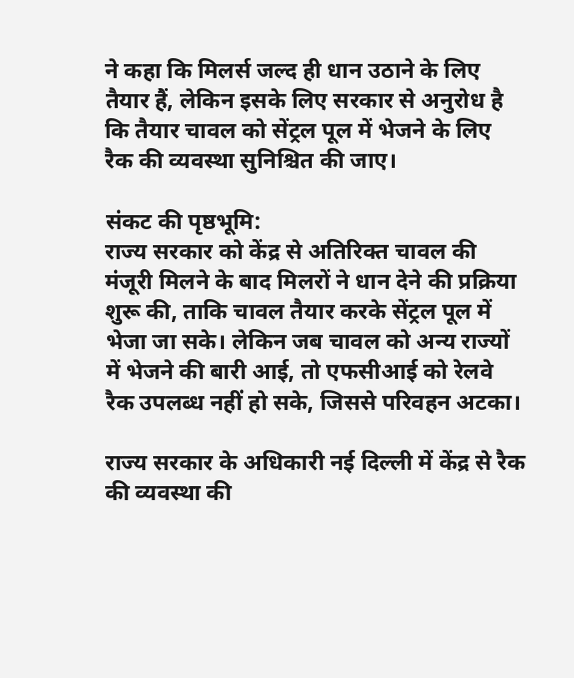ने कहा कि मिलर्स जल्द ही धान उठाने के लिए तैयार हैं, लेकिन इसके लिए सरकार से अनुरोध है कि तैयार चावल को सेंट्रल पूल में भेजने के लिए रैक की व्यवस्था सुनिश्चित की जाए।

संकट की पृष्ठभूमि:
राज्य सरकार को केंद्र से अतिरिक्त चावल की मंजूरी मिलने के बाद मिलरों ने धान देने की प्रक्रिया शुरू की, ताकि चावल तैयार करके सेंट्रल पूल में भेजा जा सके। लेकिन जब चावल को अन्य राज्यों में भेजने की बारी आई, तो एफसीआई को रेलवे रैक उपलब्ध नहीं हो सके, जिससे परिवहन अटका।

राज्य सरकार के अधिकारी नई दिल्ली में केंद्र से रैक की व्यवस्था की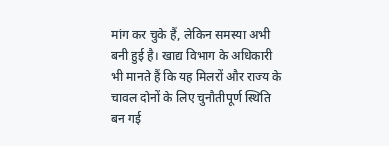मांग कर चुके हैं, लेकिन समस्या अभी बनी हुई है। खाद्य विभाग के अधिकारी भी मानते हैं कि यह मिलरों और राज्य के चावल दोनों के लिए चुनौतीपूर्ण स्थिति बन गई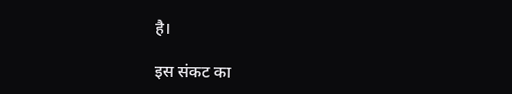है।

इस संकट का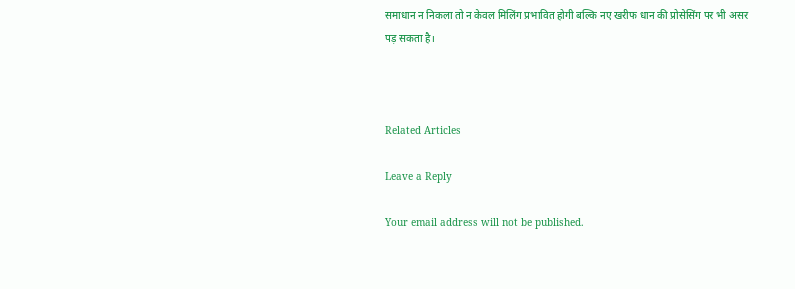समाधान न निकला तो न केवल मिलिंग प्रभावित होगी बल्कि नए खरीफ धान की प्रोसेसिंग पर भी असर पड़ सकता है।



Related Articles

Leave a Reply

Your email address will not be published.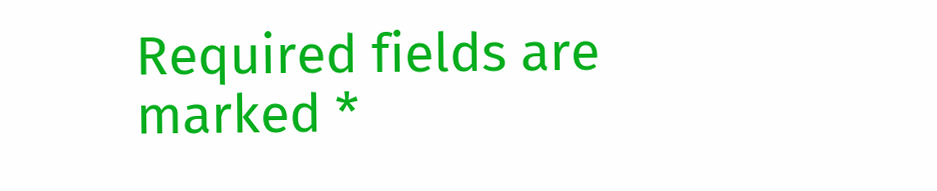Required fields are marked *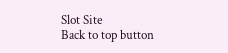Slot Site
Back to top button